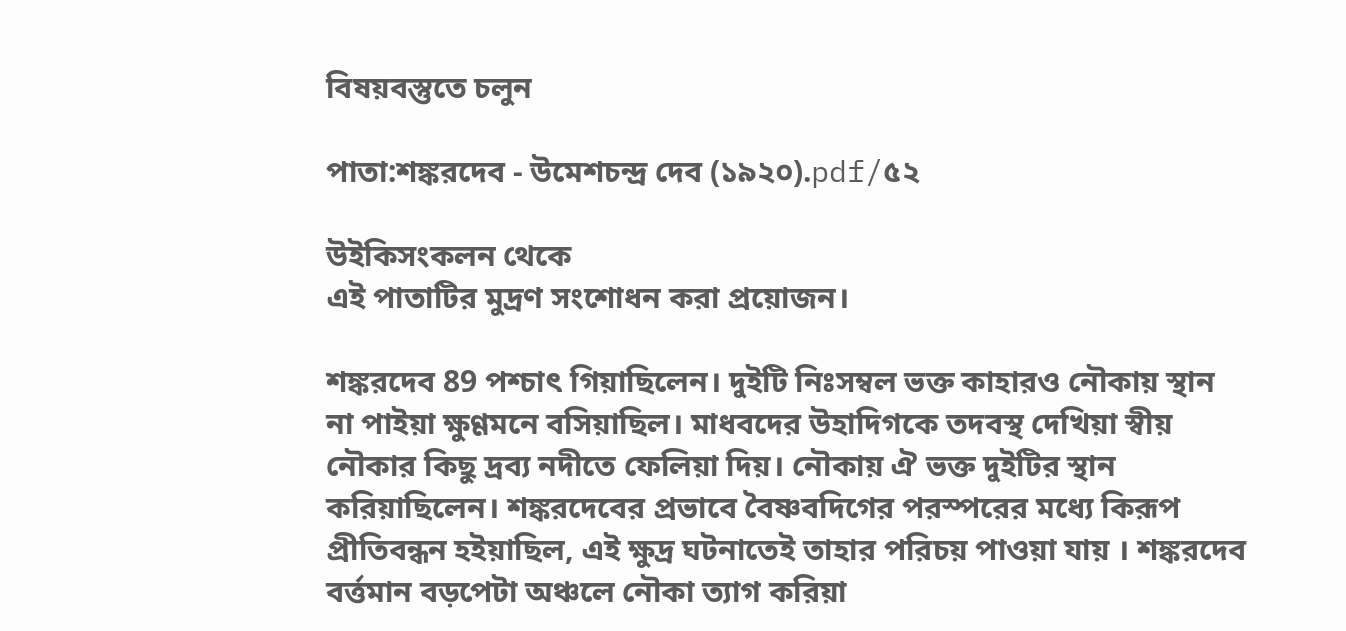বিষয়বস্তুতে চলুন

পাতা:শঙ্করদেব - উমেশচন্দ্র দেব (১৯২০).pdf/৫২

উইকিসংকলন থেকে
এই পাতাটির মুদ্রণ সংশোধন করা প্রয়োজন।

শঙ্করদেব 89 পশ্চাৎ গিয়াছিলেন। দুইটি নিঃসম্বল ভক্ত কাহারও নৌকায় স্থান না পাইয়া ক্ষুণ্ণমনে বসিয়াছিল। মাধবদের উহাদিগকে তদবস্থ দেখিয়া স্বীয় নৌকার কিছু দ্রব্য নদীতে ফেলিয়া দিয়। নৌকায় ঐ ভক্ত দুইটির স্থান করিয়াছিলেন। শঙ্করদেবের প্রভাবে বৈষ্ণবদিগের পরস্পরের মধ্যে কিরূপ প্রীতিবন্ধন হইয়াছিল, এই ক্ষুদ্র ঘটনাতেই তাহার পরিচয় পাওয়া যায় । শঙ্করদেব বর্ত্তমান বড়পেটা অঞ্চলে নৌকা ত্যাগ করিয়া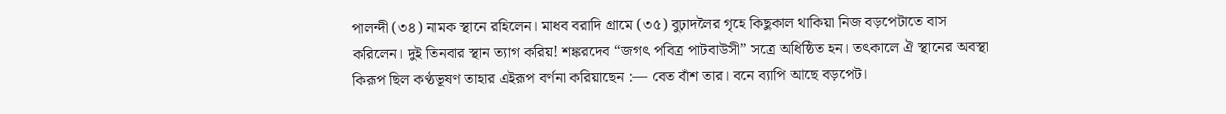পালন্দী (৩৪) নামক স্থানে রহিলেন। মাধব বরাদি গ্রামে (৩৫) বুঢ়াদলৈর গৃহে কিছুকাল থাকিয়া নিজ বড়পেটাতে বাস করিলেন। দুই তিনবার স্থান ত্যাগ করিয়! শঙ্করদেব “জগৎ পবিত্র পাটবাউসী” সত্রে অধিষ্ঠিত হন। তৎকালে ঐ স্থানের অবস্থা কিরূপ ছিল কণ্ঠভূষণ তাহার এইরূপ বর্ণনা করিয়াছেন :— বেত বাঁশ তার। বনে ব্যাপি আছে বড়পেট।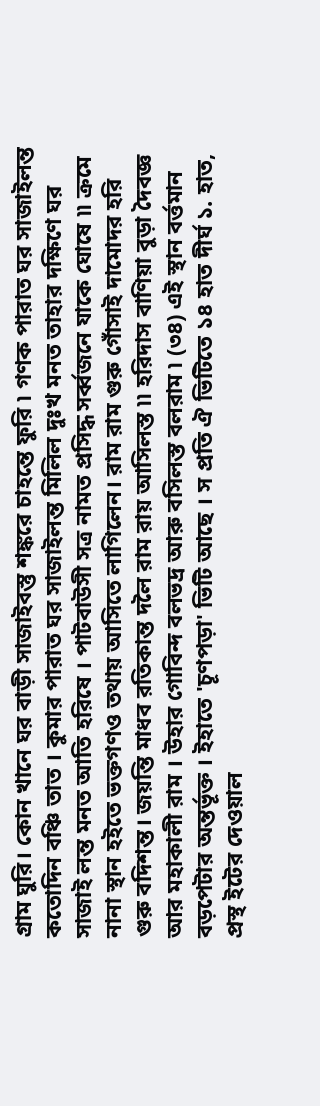গ্রাম ঘুরি। কোন খানে ঘর বাড়ী সাজাইবস্তু শঙ্করে চাহন্তে ফুরি ৷ গণক পারাত ঘর সাজাইলন্ত কতোদিন বঞ্চি তাত । কুমার পারাত ঘর সাজাইলন্ত মিলিল দুঃখ মনত তাহার দক্ষিণে ঘর সাজাই লন্ত মনত আতি হরিষে । পাটবাউসী সত্ৰ নামত প্রসিদ্ধ সৰ্ব্বজনে যাকে ঘোষে ৷৷ ক্রমে নানা স্থান হইতে ভক্তগণও তথায় আসিতে লাগিলেন। রাম রাম গুরু গোঁসাই দামোদর হরি গুরু বদিশন্ত। জয়ন্তি মাধব রতিকান্ত দলৈ রাম রায় আসিলস্ত ৷৷ হরিদাস বাণিয়া বুড়া দৈবজ্ঞ আর মহাকালী রাম । উহার গোবিন্দ বলভদ্র আরু বসিলস্ত বলরাম ৷ (৩৪) এই স্থান বর্ত্তমান বড়পেটার অন্তর্ভূক্ত । ইহাতে 'চূণপড়া' ভিটি আছে । স প্ৰতি ঐ ভিটিতে ১৪ হাত দীর্ঘ ১. হাত, প্রস্থ ইটের দেওয়াল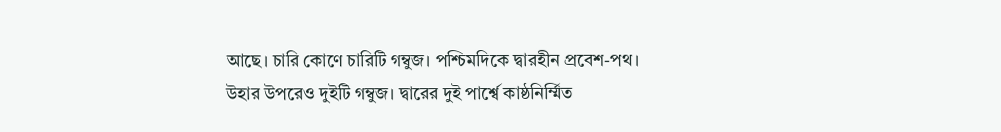আছে। চারি কোণে চারিটি গম্বুজ। পশ্চিমদিকে দ্বারহীন প্রবেশ-পথ। উহার উপরেও দুইটি গম্বুজ। দ্বারের দুই পার্শ্বে কাষ্ঠনিৰ্ম্মিত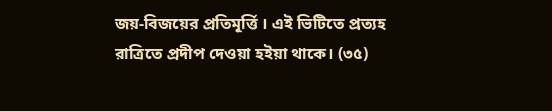জয়-বিজয়ের প্রতিমূর্ত্তি । এই ভিটিতে প্রত্যহ রাত্রিতে প্রদীপ দেওয়া হইয়া থাকে। (৩৫)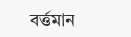বৰ্ত্তমান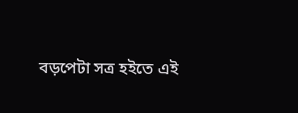বড়পেটা সত্ৰ হইতে এই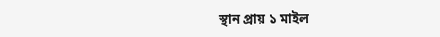স্থান প্রায় ১ মাইল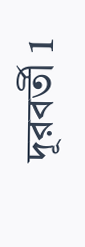দূরবর্তী 1